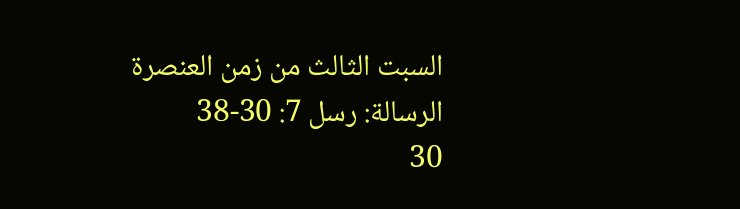السبت الثالث من زمن العنصرة
الرسالة: رسل 7: 30-38
30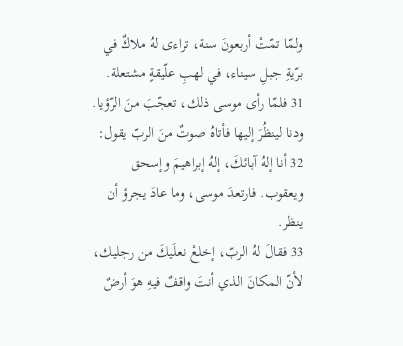ولمّا تمّتْ أربعونَ سنة، تراءى لهُ ملاكٌ في برّيةِ جبلِ سيناء، في لهبِ علّيقةٍ مشتعلة.
31 فلمّا رأى موسى ذلك، تعجّبَ منَ الرّؤيا. ودنا لينظُرَ إليها فأتاهُ صوتٌ منَ الربّ يقول:
32 أنا إلهُ آبائكَ، إلهُ إبراهيمَ وإسحق ويعقوب. فارتعدَ موسى، وما عادَ يجرؤ أن ينظر.
33 فقالَ لهُ الربّ، إخلعْ نعلَيكَ من رجليك، لأنّ المكانَ الذي أنتَ واقفٌ فيهِ هوَ أرضٌ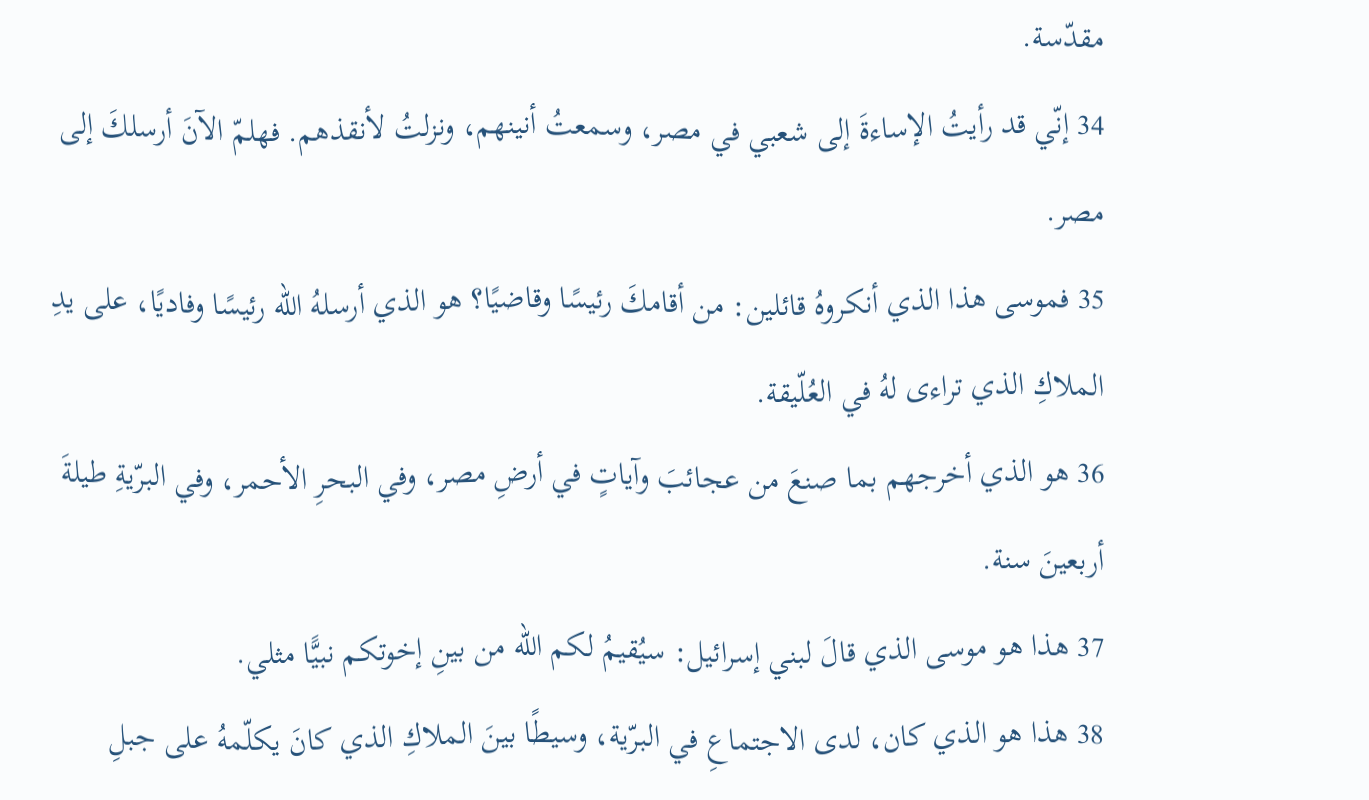مقدّسة.
34 إنّي قد رأيتُ الإساءةَ إلى شعبي في مصر، وسمعتُ أنينهم، ونزلتُ لأنقذهم. فهلمّ الآنَ أرسلكَ إلى مصر.
35 فموسى هذا الذي أنكروهُ قائلين: من أقامكَ رئيسًا وقاضيًا؟ هو الذي أرسلهُ الله رئيسًا وفاديًا، على يدِ الملاكِ الذي تراءى لهُ في العُلّيقة.
36 هو الذي أخرجهم بما صنعَ من عجائبَ وآياتٍ في أرضِ مصر، وفي البحرِ الأحمر، وفي البرّيةِ طيلةَ أربعينَ سنة.
37 هذا هو موسى الذي قالَ لبني إسرائيل: سيُقيمُ لكم الله من بينِ إخوتكم نبيًّا مثلي.
38 هذا هو الذي كان، لدى الاجتماعِ في البرّية، وسيطًا بينَ الملاكِ الذي كانَ يكلّمهُ على جبلِ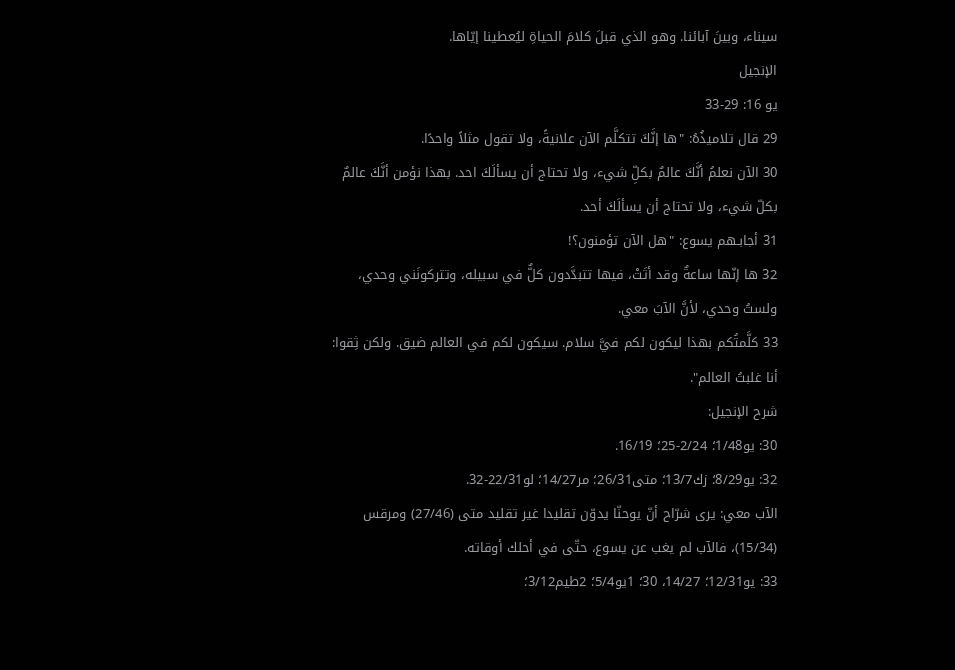سيناء، وبينَ آبائنا. وهو الذي قبلَ كلامَ الحياةِ ليُعطينا إيّاها.
الإنجيل
يو 16: 29-33
29 قال تلاميذُهُ: "ها إنَّكَ تتكلَّم الآن علانيةً، ولا تقول مثلاً واحدًا.
30 الآن نعلمُ أنَّكَ عالمٌ بكلِّ شيء، ولا تحتاج أن يسألَكَ احد. بهذا نؤمن أنَّكَ عالمٌ بكلّ شيء، ولا تحتاج أن يسألَكَ أحد.
31 أجابـهم يسوع: "هل الآن تؤمنون؟!
32 ها إنّها ساعةٌ وقد أتَتْ، فيها تتبدَّدون كلٌّ في سبيله، وتتركونَني وحدي، ولستُ وحدي، لأنَّ الآبَ معي.
33 كلَّمتُكم بهذا ليكون لكم فيَّ سلام. سيكون لكم في العالم ضيق. ولكن ثِقوا: أنا غلبتُ العالم".
شرح الإنجيل:
30: يو1/48؛ 2/24-25؛ 16/19.
32: يو8/29؛ زك13/7؛ متى26/31؛ مر14/27؛ لو22/31-32.
الآب معي: يرى شرّاح أنّ يوحنّا يدوّن تقليدا غير تقليد متى (27/46) ومرقس (15/34)، فالآب لم يغب عن يسوع، حتّى في أحلك أوقاته.
33: يو12/31؛ 14/27، 30؛ 1يو5/4؛ 2طيم3/12؛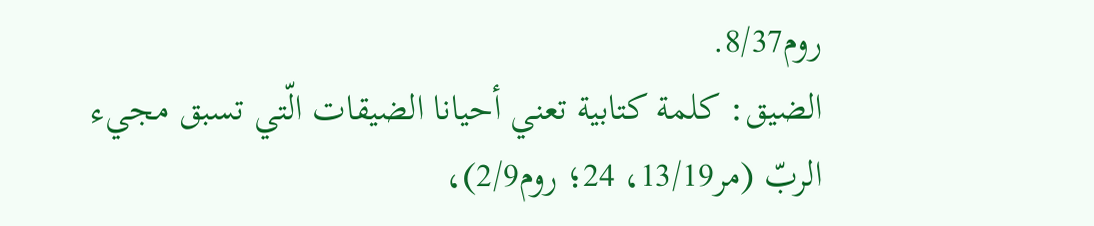روم8/37.
الضيق: كلمة كتابية تعني أحيانا الضيقات الّتي تسبق مجيء الربّ (مر13/19، 24؛ روم2/9)،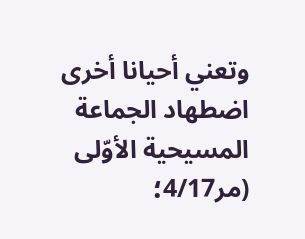وتعني أحيانا أخرى اضطهاد الجماعة المسيحية الأوّلى (مر4/17؛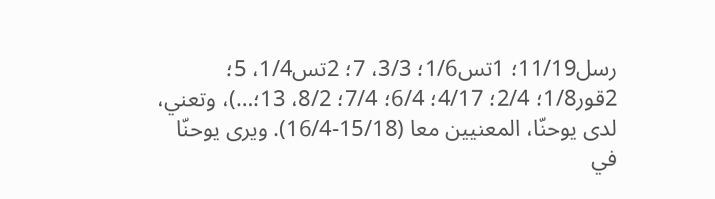رسل11/19؛ 1تس1/6؛ 3/3، 7؛ 2تس1/4، 5؛ 2قور1/8؛ 2/4؛ 4/17؛ 6/4؛ 7/4؛ 8/2، 13؛…)، وتعني، لدى يوحنّا، المعنيين معا (15/18-16/4). ويرى يوحنّا في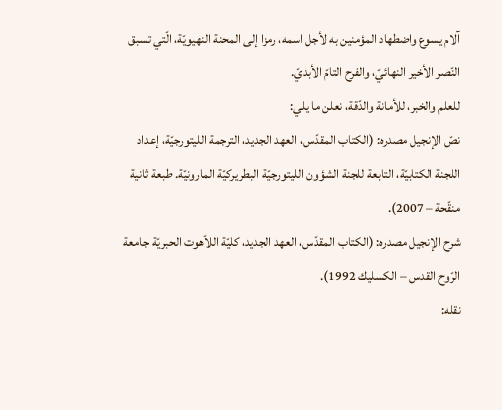آلام يسوع واضطهاد المؤمنين به لأجل اسمه، رمزا إلى المحنة النهيويّة، الّتي تسبق النّصر الأخير النهائيّ، والفرح التامّ الأبديّ.
للعلم والخبر، للأمانة والدّقة، نعلن ما يلي:
نصّ الإنجيل مصدره: (الكتاب المقدّس، العهد الجديد، الترجمة الليتورجيّة، إعداد اللجنة الكتابيّة، التابعة للجنة الشؤون الليتورجيّة البطريركيّة المارونيّة. طبعة ثانية منقّحة – 2007).
شرح الإنجيل مصدره: (الكتاب المقدّس، العهد الجديد، كليّة اللاّهوت الحبريّة جامعة الرّوح القدس – الكسليك 1992).
نقله: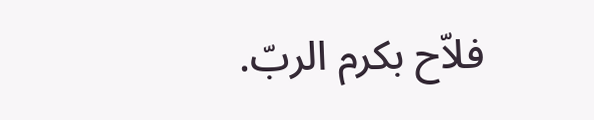فلاّح بكرم الربّ.